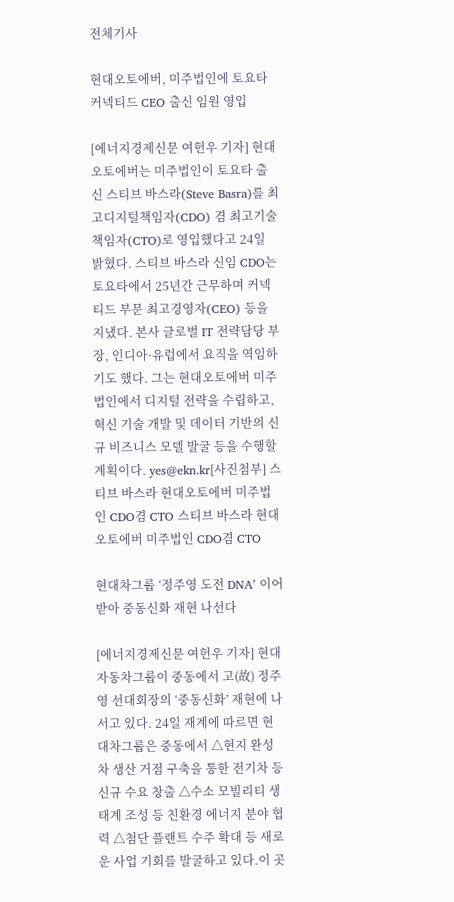전체기사

현대오토에버, 미주법인에 토요타 커넥티드 CEO 출신 임원 영입

[에너지경제신문 여헌우 기자] 현대오토에버는 미주법인이 토요타 출신 스티브 바스라(Steve Basra)를 최고디지털책임자(CDO) 겸 최고기술책임자(CTO)로 영입했다고 24일 밝혔다. 스티브 바스라 신임 CDO는 토요타에서 25년간 근무하며 커넥티드 부문 최고경영자(CEO) 등을 지냈다. 본사 글로벌 IT 전략담당 부장, 인디아·유럽에서 요직을 역임하기도 했다. 그는 현대오토에버 미주법인에서 디지털 전략을 수립하고, 혁신 기술 개발 및 데이터 기반의 신규 비즈니스 모델 발굴 등을 수행할 계획이다. yes@ekn.kr[사진첨부] 스티브 바스라 현대오토에버 미주법인 CDO겸 CTO 스티브 바스라 현대오토에버 미주법인 CDO겸 CTO

현대차그룹 ‘정주영 도전 DNA’ 이어받아 중동신화 재현 나선다

[에너지경제신문 여헌우 기자] 현대자동차그룹이 중동에서 고(故) 정주영 선대회장의 ‘중동신화’ 재현에 나서고 있다. 24일 재계에 따르면 현대차그룹은 중동에서 △현지 완성차 생산 거점 구축을 통한 전기차 등 신규 수요 창출 △수소 모빌리티 생태계 조성 등 친환경 에너지 분야 협력 △첨단 플랜트 수주 확대 등 새로운 사업 기회를 발굴하고 있다.이 곳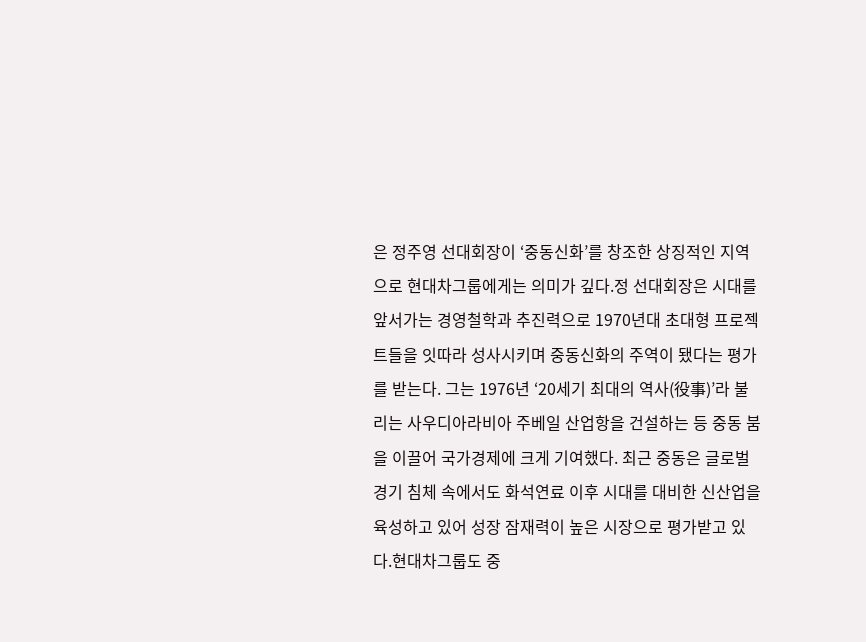은 정주영 선대회장이 ‘중동신화’를 창조한 상징적인 지역으로 현대차그룹에게는 의미가 깊다.정 선대회장은 시대를 앞서가는 경영철학과 추진력으로 1970년대 초대형 프로젝트들을 잇따라 성사시키며 중동신화의 주역이 됐다는 평가를 받는다. 그는 1976년 ‘20세기 최대의 역사(役事)’라 불리는 사우디아라비아 주베일 산업항을 건설하는 등 중동 붐을 이끌어 국가경제에 크게 기여했다. 최근 중동은 글로벌 경기 침체 속에서도 화석연료 이후 시대를 대비한 신산업을 육성하고 있어 성장 잠재력이 높은 시장으로 평가받고 있다.현대차그룹도 중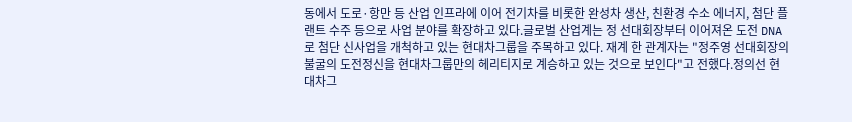동에서 도로·항만 등 산업 인프라에 이어 전기차를 비롯한 완성차 생산, 친환경 수소 에너지, 첨단 플랜트 수주 등으로 사업 분야를 확장하고 있다.글로벌 산업계는 정 선대회장부터 이어져온 도전 DNA로 첨단 신사업을 개척하고 있는 현대차그룹을 주목하고 있다. 재계 한 관계자는 "정주영 선대회장의 불굴의 도전정신을 현대차그룹만의 헤리티지로 계승하고 있는 것으로 보인다"고 전했다.정의선 현대차그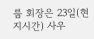룹 회장은 23일(현지시간) 사우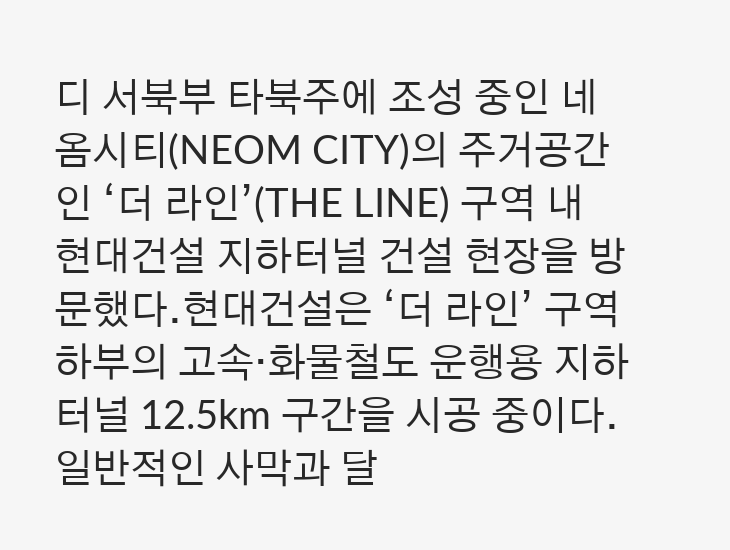디 서북부 타북주에 조성 중인 네옴시티(NEOM CITY)의 주거공간인 ‘더 라인’(THE LINE) 구역 내 현대건설 지하터널 건설 현장을 방문했다.현대건설은 ‘더 라인’ 구역 하부의 고속·화물철도 운행용 지하터널 12.5km 구간을 시공 중이다. 일반적인 사막과 달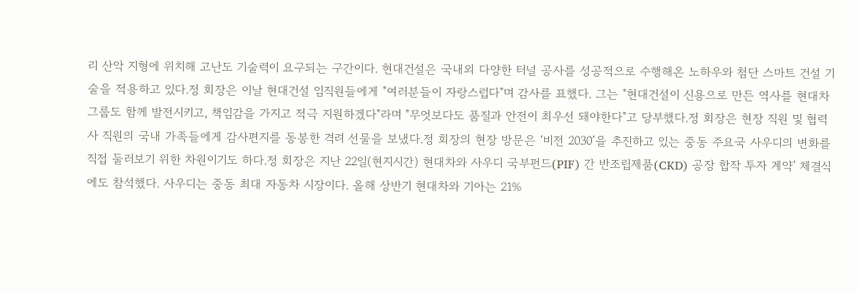리 산악 지형에 위치해 고난도 기술력이 요구되는 구간이다. 현대건설은 국내외 다양한 터널 공사를 성공적으로 수행해온 노하우와 첨단 스마트 건설 기술을 적용하고 있다.정 회장은 이날 현대건설 임직원들에게 "여러분들이 자랑스럽다"며 감사를 표했다. 그는 "현대건설이 신용으로 만든 역사를 현대차그룹도 함께 발전시키고, 책임감을 가지고 적극 지원하겠다"라며 "무엇보다도 품질과 안전이 최우선 돼야한다"고 당부했다.정 회장은 현장 직원 및 협력사 직원의 국내 가족들에게 감사편지를 동봉한 격려 선물을 보냈다.정 회장의 현장 방문은 ‘비전 2030’을 추진하고 있는 중동 주요국 사우디의 변화를 직접 둘러보기 위한 차원이기도 하다.정 회장은 지난 22일(현지시간) 현대차와 사우디 국부펀드(PIF) 간 반조립제품(CKD) 공장 합작 투자 계약’ 체결식에도 참석했다. 사우디는 중동 최대 자동차 시장이다. 올해 상반기 현대차와 기아는 21%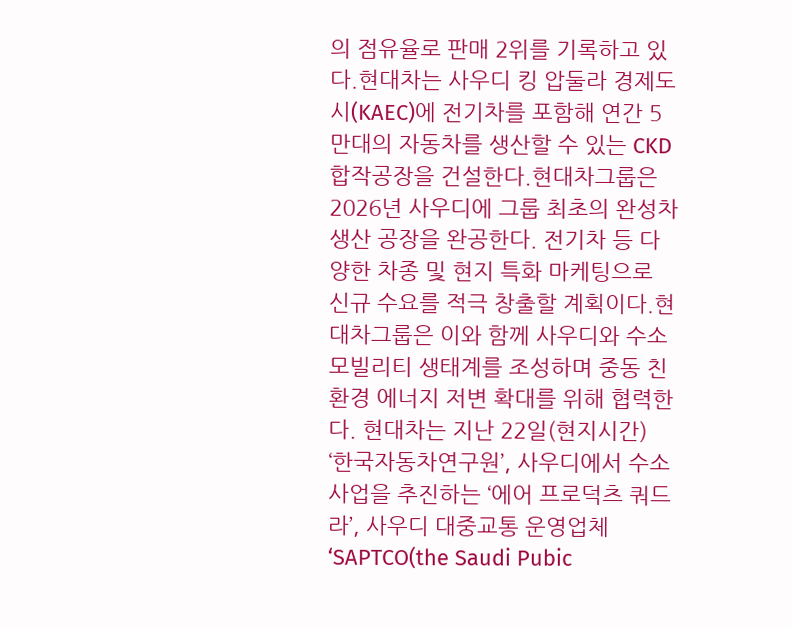의 점유율로 판매 2위를 기록하고 있다.현대차는 사우디 킹 압둘라 경제도시(KAEC)에 전기차를 포함해 연간 5만대의 자동차를 생산할 수 있는 CKD 합작공장을 건설한다.현대차그룹은 2026년 사우디에 그룹 최초의 완성차 생산 공장을 완공한다. 전기차 등 다양한 차종 및 현지 특화 마케팅으로 신규 수요를 적극 창출할 계획이다.현대차그룹은 이와 함께 사우디와 수소 모빌리티 생태계를 조성하며 중동 친환경 에너지 저변 확대를 위해 협력한다. 현대차는 지난 22일(현지시간) ‘한국자동차연구원’, 사우디에서 수소사업을 추진하는 ‘에어 프로덕츠 쿼드라’, 사우디 대중교통 운영업체 ‘SAPTCO(the Saudi Pubic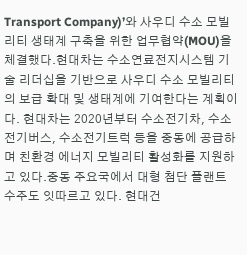Transport Company)’와 사우디 수소 모빌리티 생태계 구축을 위한 업무협약(MOU)을 체결했다.현대차는 수소연료전지시스템 기술 리더십을 기반으로 사우디 수소 모빌리티의 보급 확대 및 생태계에 기여한다는 계획이다. 현대차는 2020년부터 수소전기차, 수소전기버스, 수소전기트럭 등을 중동에 공급하며 친환경 에너지 모빌리티 활성화를 지원하고 있다.중동 주요국에서 대형 첨단 플랜트 수주도 잇따르고 있다. 현대건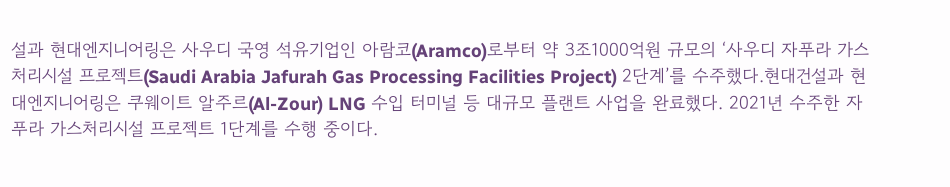설과 현대엔지니어링은 사우디 국영 석유기업인 아람코(Aramco)로부터 약 3조1000억원 규모의 ‘사우디 자푸라 가스처리시설 프로젝트(Saudi Arabia Jafurah Gas Processing Facilities Project) 2단계’를 수주했다.현대건설과 현대엔지니어링은 쿠웨이트 알주르(Al-Zour) LNG 수입 터미널 등 대규모 플랜트 사업을 완료했다. 2021년 수주한 자푸라 가스처리시설 프로젝트 1단계를 수행 중이다.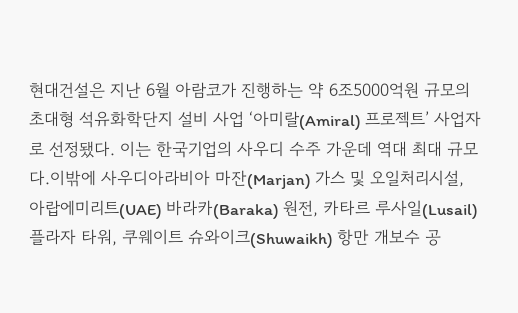현대건설은 지난 6월 아람코가 진행하는 약 6조5000억원 규모의 초대형 석유화학단지 설비 사업 ‘아미랄(Amiral) 프로젝트’ 사업자로 선정됐다. 이는 한국기업의 사우디 수주 가운데 역대 최대 규모다.이밖에 사우디아라비아 마잔(Marjan) 가스 및 오일처리시설, 아랍에미리트(UAE) 바라카(Baraka) 원전, 카타르 루사일(Lusail) 플라자 타워, 쿠웨이트 슈와이크(Shuwaikh) 항만 개보수 공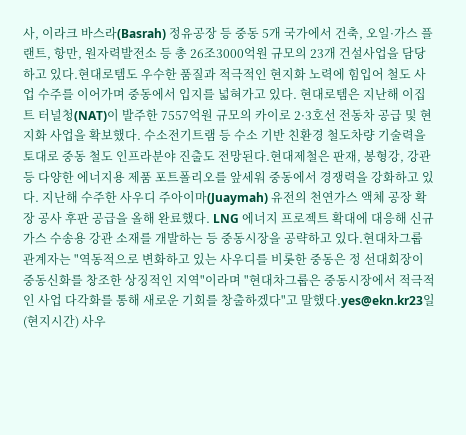사, 이라크 바스라(Basrah) 정유공장 등 중동 5개 국가에서 건축, 오일·가스 플랜트, 항만, 원자력발전소 등 총 26조3000억원 규모의 23개 건설사업을 담당하고 있다.현대로템도 우수한 품질과 적극적인 현지화 노력에 힘입어 철도 사업 수주를 이어가며 중동에서 입지를 넓혀가고 있다. 현대로템은 지난해 이집트 터널청(NAT)이 발주한 7557억원 규모의 카이로 2·3호선 전동차 공급 및 현지화 사업을 확보했다. 수소전기트램 등 수소 기반 친환경 철도차량 기술력을 토대로 중동 철도 인프라분야 진출도 전망된다.현대제철은 판재, 봉형강, 강관 등 다양한 에너지용 제품 포트폴리오를 앞세워 중동에서 경쟁력을 강화하고 있다. 지난해 수주한 사우디 주아이마(Juaymah) 유전의 천연가스 액체 공장 확장 공사 후판 공급을 올해 완료했다. LNG 에너지 프로젝트 확대에 대응해 신규 가스 수송용 강관 소재를 개발하는 등 중동시장을 공략하고 있다.현대차그룹 관계자는 "역동적으로 변화하고 있는 사우디를 비롯한 중동은 정 선대회장이 중동신화를 창조한 상징적인 지역"이라며 "현대차그룹은 중동시장에서 적극적인 사업 다각화를 통해 새로운 기회를 창출하겠다"고 말했다.yes@ekn.kr23일(현지시간) 사우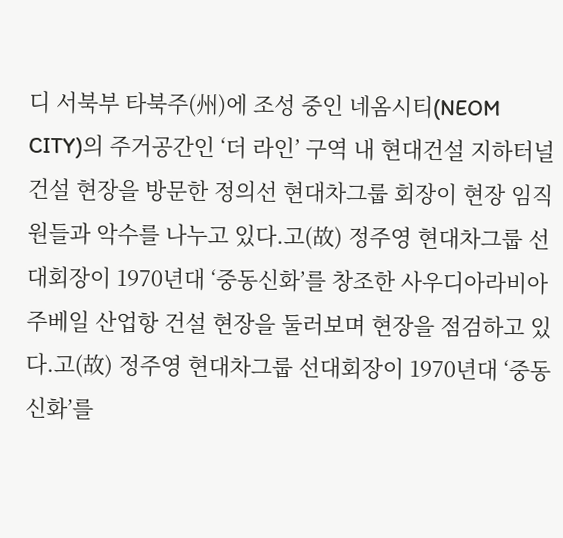디 서북부 타북주(州)에 조성 중인 네옴시티(NEOM CITY)의 주거공간인 ‘더 라인’ 구역 내 현대건설 지하터널 건설 현장을 방문한 정의선 현대차그룹 회장이 현장 임직원들과 악수를 나누고 있다.고(故) 정주영 현대차그룹 선대회장이 1970년대 ‘중동신화’를 창조한 사우디아라비아 주베일 산업항 건설 현장을 둘러보며 현장을 점검하고 있다.고(故) 정주영 현대차그룹 선대회장이 1970년대 ‘중동신화’를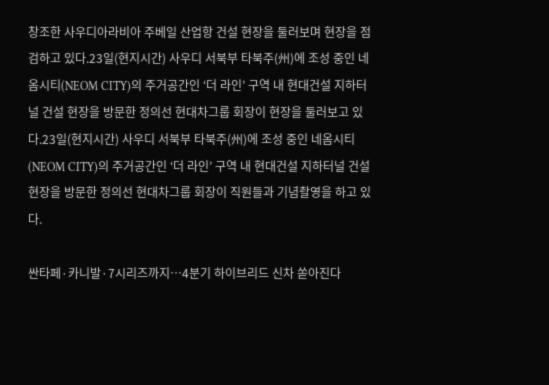창조한 사우디아라비아 주베일 산업항 건설 현장을 둘러보며 현장을 점검하고 있다.23일(현지시간) 사우디 서북부 타북주(州)에 조성 중인 네옴시티(NEOM CITY)의 주거공간인 ‘더 라인’ 구역 내 현대건설 지하터널 건설 현장을 방문한 정의선 현대차그룹 회장이 현장을 둘러보고 있다.23일(현지시간) 사우디 서북부 타북주(州)에 조성 중인 네옴시티(NEOM CITY)의 주거공간인 ‘더 라인’ 구역 내 현대건설 지하터널 건설 현장을 방문한 정의선 현대차그룹 회장이 직원들과 기념촬영을 하고 있다.

싼타페·카니발·7시리즈까지…4분기 하이브리드 신차 쏟아진다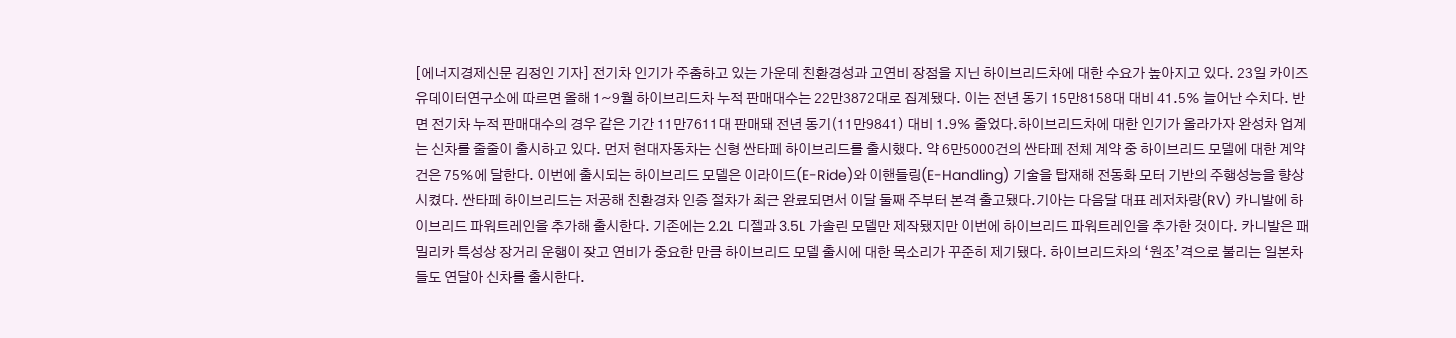[에너지경제신문 김정인 기자] 전기차 인기가 주춤하고 있는 가운데 친환경성과 고연비 장점을 지닌 하이브리드차에 대한 수요가 높아지고 있다. 23일 카이즈유데이터연구소에 따르면 올해 1~9월 하이브리드차 누적 판매대수는 22만3872대로 집계됐다. 이는 전년 동기 15만8158대 대비 41.5% 늘어난 수치다. 반면 전기차 누적 판매대수의 경우 같은 기간 11만7611대 판매돼 전년 동기(11만9841) 대비 1.9% 줄었다.하이브리드차에 대한 인기가 올라가자 완성차 업계는 신차를 줄줄이 출시하고 있다. 먼저 현대자동차는 신형 싼타페 하이브리드를 출시했다. 약 6만5000건의 싼타페 전체 계약 중 하이브리드 모델에 대한 계약건은 75%에 달한다. 이번에 출시되는 하이브리드 모델은 이라이드(E-Ride)와 이핸들링(E-Handling) 기술을 탑재해 전동화 모터 기반의 주행성능을 향상시켰다. 싼타페 하이브리드는 저공해 친환경차 인증 절차가 최근 완료되면서 이달 둘째 주부터 본격 출고됐다.기아는 다음달 대표 레저차량(RV) 카니발에 하이브리드 파워트레인을 추가해 출시한다. 기존에는 2.2L 디젤과 3.5L 가솔린 모델만 제작됐지만 이번에 하이브리드 파워트레인을 추가한 것이다. 카니발은 패밀리카 특성상 장거리 운행이 잦고 연비가 중요한 만큼 하이브리드 모델 출시에 대한 목소리가 꾸준히 제기됐다. 하이브리드차의 ‘원조’격으로 불리는 일본차들도 연달아 신차를 출시한다.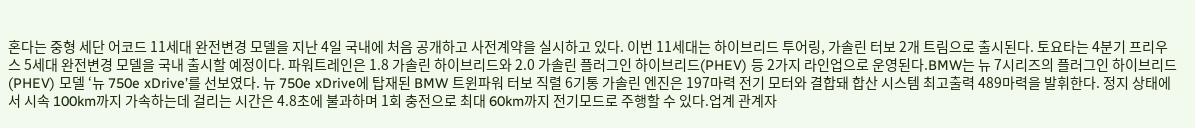혼다는 중형 세단 어코드 11세대 완전변경 모델을 지난 4일 국내에 처음 공개하고 사전계약을 실시하고 있다. 이번 11세대는 하이브리드 투어링, 가솔린 터보 2개 트림으로 출시된다. 토요타는 4분기 프리우스 5세대 완전변경 모델을 국내 출시할 예정이다. 파워트레인은 1.8 가솔린 하이브리드와 2.0 가솔린 플러그인 하이브리드(PHEV) 등 2가지 라인업으로 운영된다.BMW는 뉴 7시리즈의 플러그인 하이브리드(PHEV) 모델 ‘뉴 750e xDrive’를 선보였다. 뉴 750e xDrive에 탑재된 BMW 트윈파워 터보 직렬 6기통 가솔린 엔진은 197마력 전기 모터와 결합돼 합산 시스템 최고출력 489마력을 발휘한다. 정지 상태에서 시속 100km까지 가속하는데 걸리는 시간은 4.8초에 불과하며 1회 충전으로 최대 60km까지 전기모드로 주행할 수 있다.업계 관계자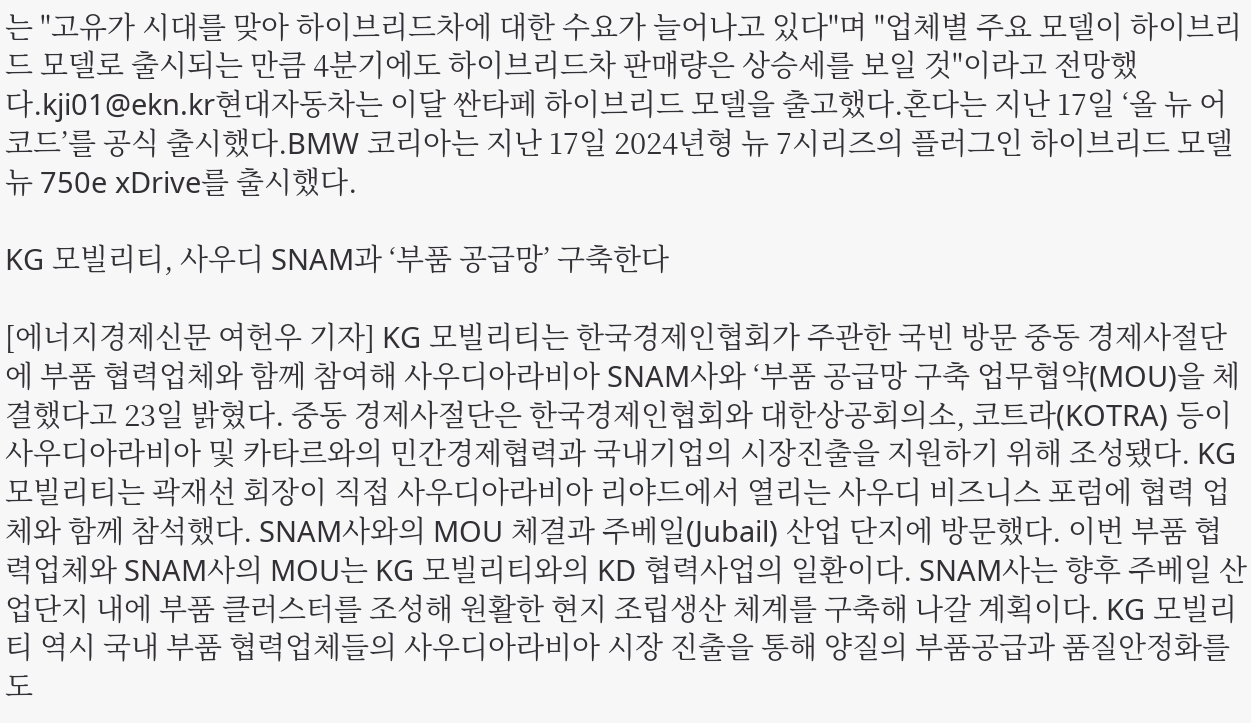는 "고유가 시대를 맞아 하이브리드차에 대한 수요가 늘어나고 있다"며 "업체별 주요 모델이 하이브리드 모델로 출시되는 만큼 4분기에도 하이브리드차 판매량은 상승세를 보일 것"이라고 전망했다.kji01@ekn.kr현대자동차는 이달 싼타페 하이브리드 모델을 출고했다.혼다는 지난 17일 ‘올 뉴 어코드’를 공식 출시했다.BMW 코리아는 지난 17일 2024년형 뉴 7시리즈의 플러그인 하이브리드 모델 뉴 750e xDrive를 출시했다.

KG 모빌리티, 사우디 SNAM과 ‘부품 공급망’ 구축한다

[에너지경제신문 여헌우 기자] KG 모빌리티는 한국경제인협회가 주관한 국빈 방문 중동 경제사절단에 부품 협력업체와 함께 참여해 사우디아라비아 SNAM사와 ‘부품 공급망 구축 업무협약(MOU)을 체결했다고 23일 밝혔다. 중동 경제사절단은 한국경제인협회와 대한상공회의소, 코트라(KOTRA) 등이 사우디아라비아 및 카타르와의 민간경제협력과 국내기업의 시장진출을 지원하기 위해 조성됐다. KG 모빌리티는 곽재선 회장이 직접 사우디아라비아 리야드에서 열리는 사우디 비즈니스 포럼에 협력 업체와 함께 참석했다. SNAM사와의 MOU 체결과 주베일(Jubail) 산업 단지에 방문했다. 이번 부품 협력업체와 SNAM사의 MOU는 KG 모빌리티와의 KD 협력사업의 일환이다. SNAM사는 향후 주베일 산업단지 내에 부품 클러스터를 조성해 원활한 현지 조립생산 체계를 구축해 나갈 계획이다. KG 모빌리티 역시 국내 부품 협력업체들의 사우디아라비아 시장 진출을 통해 양질의 부품공급과 품질안정화를 도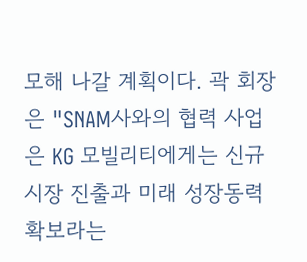모해 나갈 계획이다. 곽 회장은 "SNAM사와의 협력 사업은 KG 모빌리티에게는 신규시장 진출과 미래 성장동력 확보라는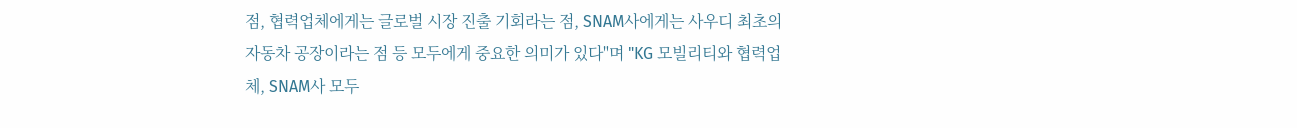점, 협력업체에게는 글로벌 시장 진출 기회라는 점, SNAM사에게는 사우디 최초의 자동차 공장이라는 점 등 모두에게 중요한 의미가 있다"며 "KG 모빌리티와 협력업체, SNAM사 모두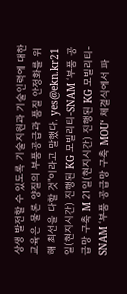상생 발전할 수 있도록 기술지원과 기술인력에 대한 교육은 물론 양질의 부품공급과 품질 안정화를 위해 최선을 다할 것"이라고 말했다. yes@ekn.kr21일(현지시간) 진행된 KG 모빌리티-SNAM ‘부품 공급망 구축 M 21일(현지시간) 진행된 KG 모빌리티-SNAM ‘부품 공급망 구축 MOU‘ 체결식에서 파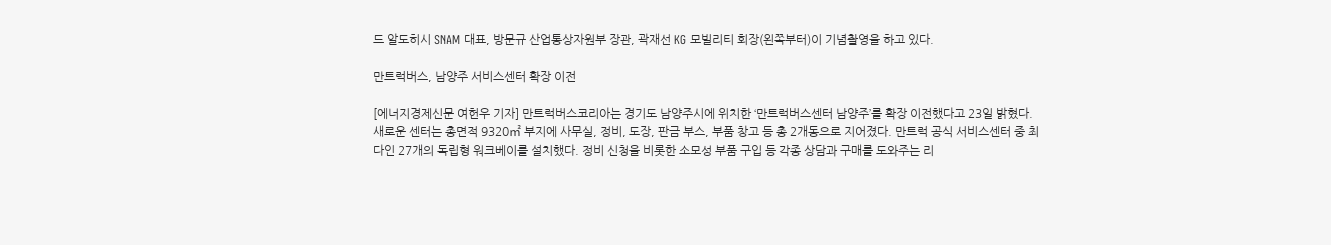드 알도히시 SNAM 대표, 방문규 산업통상자원부 장관, 곽재선 KG 모빌리티 회장(왼쪽부터)이 기념촬영을 하고 있다.

만트럭버스, 남양주 서비스센터 확장 이전

[에너지경제신문 여헌우 기자] 만트럭버스코리아는 경기도 남양주시에 위치한 ‘만트럭버스센터 남양주’를 확장 이전했다고 23일 밝혔다. 새로운 센터는 총면적 9320㎡ 부지에 사무실, 정비, 도장, 판금 부스, 부품 창고 등 총 2개동으로 지어졌다. 만트럭 공식 서비스센터 중 최다인 27개의 독립형 워크베이를 설치했다. 정비 신청을 비롯한 소모성 부품 구입 등 각종 상담과 구매를 도와주는 리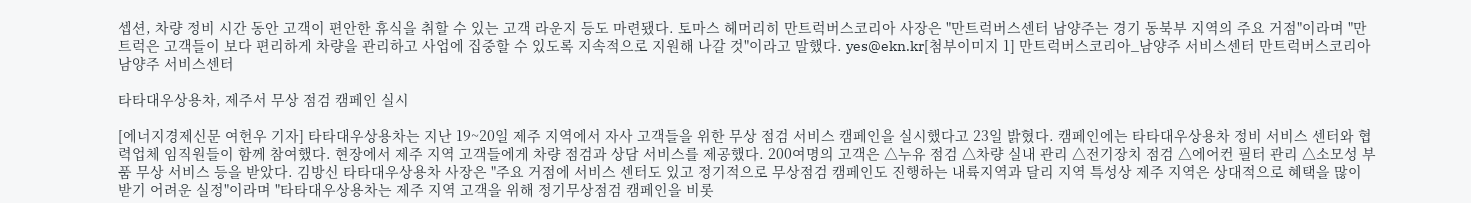셉션, 차량 정비 시간 동안 고객이 편안한 휴식을 취할 수 있는 고객 라운지 등도 마련됐다. 토마스 헤머리히 만트럭버스코리아 사장은 "만트럭버스센터 남양주는 경기 동북부 지역의 주요 거점"이라며 "만트럭은 고객들이 보다 편리하게 차량을 관리하고 사업에 집중할 수 있도록 지속적으로 지원해 나갈 것"이라고 말했다. yes@ekn.kr[첨부이미지 1] 만트럭버스코리아_남양주 서비스센터 만트럭버스코리아 남양주 서비스센터

타타대우상용차, 제주서 무상 점검 캠페인 실시

[에너지경제신문 여헌우 기자] 타타대우상용차는 지난 19~20일 제주 지역에서 자사 고객들을 위한 무상 점검 서비스 캠페인을 실시했다고 23일 밝혔다. 캠페인에는 타타대우상용차 정비 서비스 센터와 협력업체 임직원들이 함께 참여했다. 현장에서 제주 지역 고객들에게 차량 점검과 상담 서비스를 제공했다. 200여명의 고객은 △누유 점검 △차량 실내 관리 △전기장치 점검 △에어컨 필터 관리 △소모성 부품 무상 서비스 등을 받았다. 김방신 타타대우상용차 사장은 "주요 거점에 서비스 센터도 있고 정기적으로 무상점검 캠페인도 진행하는 내륙지역과 달리 지역 특성상 제주 지역은 상대적으로 혜택을 많이 받기 어려운 실정"이라며 "타타대우상용차는 제주 지역 고객을 위해 정기무상점검 캠페인을 비롯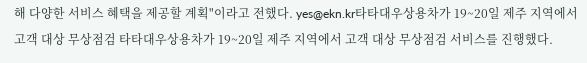해 다양한 서비스 혜택을 제공할 계획"이라고 전했다. yes@ekn.kr타타대우상용차가 19~20일 제주 지역에서 고객 대상 무상점검 타타대우상용차가 19~20일 제주 지역에서 고객 대상 무상점검 서비스를 진행했다.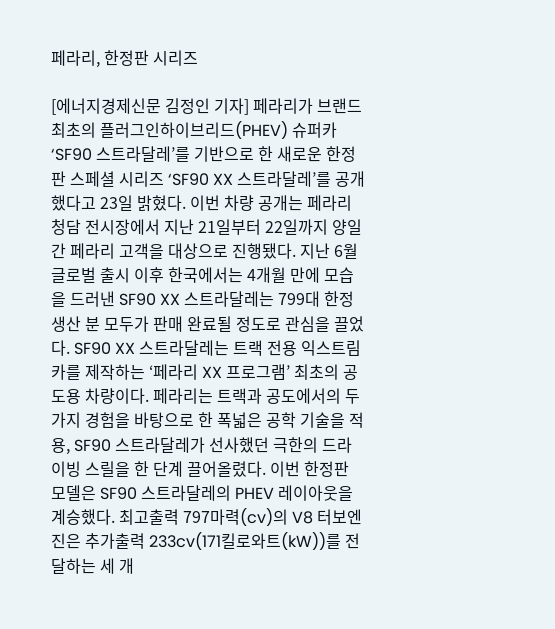페라리, 한정판 시리즈

[에너지경제신문 김정인 기자] 페라리가 브랜드 최초의 플러그인하이브리드(PHEV) 슈퍼카 ‘SF90 스트라달레’를 기반으로 한 새로운 한정판 스페셜 시리즈 ‘SF90 XX 스트라달레’를 공개했다고 23일 밝혔다. 이번 차량 공개는 페라리 청담 전시장에서 지난 21일부터 22일까지 양일간 페라리 고객을 대상으로 진행됐다. 지난 6월 글로벌 출시 이후 한국에서는 4개월 만에 모습을 드러낸 SF90 XX 스트라달레는 799대 한정 생산 분 모두가 판매 완료될 정도로 관심을 끌었다. SF90 XX 스트라달레는 트랙 전용 익스트림카를 제작하는 ‘페라리 XX 프로그램’ 최초의 공도용 차량이다. 페라리는 트랙과 공도에서의 두 가지 경험을 바탕으로 한 폭넓은 공학 기술을 적용, SF90 스트라달레가 선사했던 극한의 드라이빙 스릴을 한 단계 끌어올렸다. 이번 한정판 모델은 SF90 스트라달레의 PHEV 레이아웃을 계승했다. 최고출력 797마력(cv)의 V8 터보엔진은 추가출력 233cv(171킬로와트(kW))를 전달하는 세 개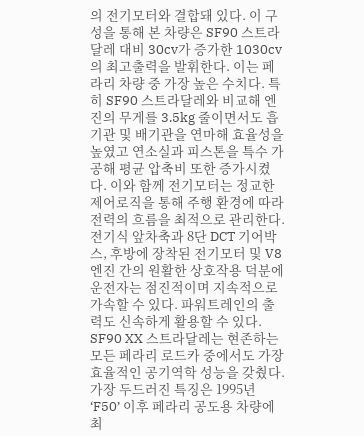의 전기모터와 결합돼 있다. 이 구성을 통해 본 차량은 SF90 스트라달레 대비 30cv가 증가한 1030cv의 최고출력을 발휘한다. 이는 페라리 차량 중 가장 높은 수치다. 특히 SF90 스트라달레와 비교해 엔진의 무게를 3.5kg 줄이면서도 흡기관 및 배기관을 연마해 효율성을 높였고 연소실과 피스톤을 특수 가공해 평균 압축비 또한 증가시켰다. 이와 함께 전기모터는 정교한 제어로직을 통해 주행 환경에 따라 전력의 흐름을 최적으로 관리한다. 전기식 앞차축과 8단 DCT 기어박스, 후방에 장착된 전기모터 및 V8 엔진 간의 원활한 상호작용 덕분에 운전자는 점진적이며 지속적으로 가속할 수 있다. 파워트레인의 출력도 신속하게 활용할 수 있다. SF90 XX 스트라달레는 현존하는 모든 페라리 로드카 중에서도 가장 효율적인 공기역학 성능을 갖췄다. 가장 두드러진 특징은 1995년 ‘F50’ 이후 페라리 공도용 차량에 최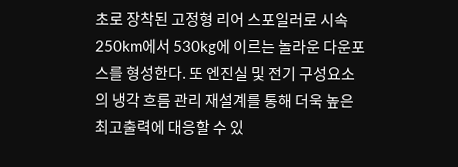초로 장착된 고정형 리어 스포일러로 시속 250km에서 530kg에 이르는 놀라운 다운포스를 형성한다. 또 엔진실 및 전기 구성요소의 냉각 흐름 관리 재설계를 통해 더욱 높은 최고출력에 대응할 수 있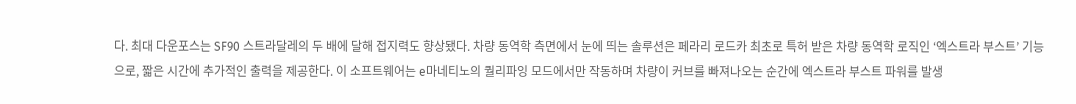다. 최대 다운포스는 SF90 스트라달레의 두 배에 달해 접지력도 향상됐다. 차량 동역학 측면에서 눈에 띄는 솔루션은 페라리 로드카 최초로 특허 받은 차량 동역학 로직인 ‘엑스트라 부스트’ 기능으로, 짧은 시간에 추가적인 출력을 제공한다. 이 소프트웨어는 e마네티노의 퀄리파잉 모드에서만 작동하며 차량이 커브를 빠져나오는 순간에 엑스트라 부스트 파워를 발생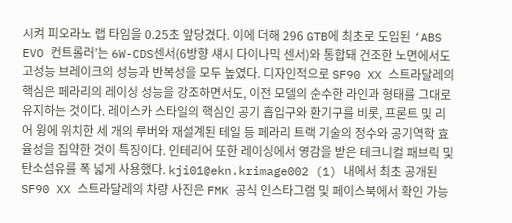시켜 피오라노 랩 타임을 0.25초 앞당겼다. 이에 더해 296 GTB에 최초로 도입된 ‘ABS EVO 컨트롤러’는 6W-CDS센서(6방향 섀시 다이나믹 센서)와 통합돼 건조한 노면에서도 고성능 브레이크의 성능과 반복성을 모두 높였다. 디자인적으로 SF90 XX 스트라달레의 핵심은 페라리의 레이싱 성능을 강조하면서도, 이전 모델의 순수한 라인과 형태를 그대로 유지하는 것이다. 레이스카 스타일의 핵심인 공기 흡입구와 환기구를 비롯, 프론트 및 리어 윙에 위치한 세 개의 루버와 재설계된 테일 등 페라리 트랙 기술의 정수와 공기역학 효율성을 집약한 것이 특징이다. 인테리어 또한 레이싱에서 영감을 받은 테크니컬 패브릭 및 탄소섬유를 폭 넓게 사용했다. kji01@ekn.krimage002 (1) 내에서 최초 공개된 SF90 XX 스트라달레의 차량 사진은 FMK 공식 인스타그램 및 페이스북에서 확인 가능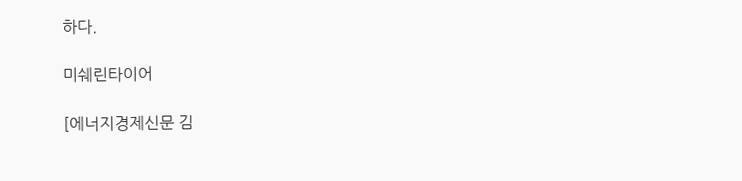하다.

미쉐린타이어

[에너지경제신문 김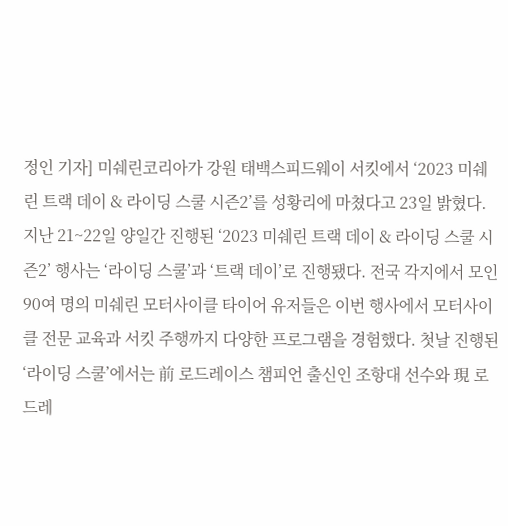정인 기자] 미쉐린코리아가 강원 태백스피드웨이 서킷에서 ‘2023 미쉐린 트랙 데이 & 라이딩 스쿨 시즌2’를 성황리에 마쳤다고 23일 밝혔다. 지난 21~22일 양일간 진행된 ‘2023 미쉐린 트랙 데이 & 라이딩 스쿨 시즌2’ 행사는 ‘라이딩 스쿨’과 ‘트랙 데이’로 진행됐다. 전국 각지에서 모인 90여 명의 미쉐린 모터사이클 타이어 유저들은 이번 행사에서 모터사이클 전문 교육과 서킷 주행까지 다양한 프로그램을 경험했다. 첫날 진행된 ‘라이딩 스쿨’에서는 前 로드레이스 챔피언 출신인 조항대 선수와 現 로드레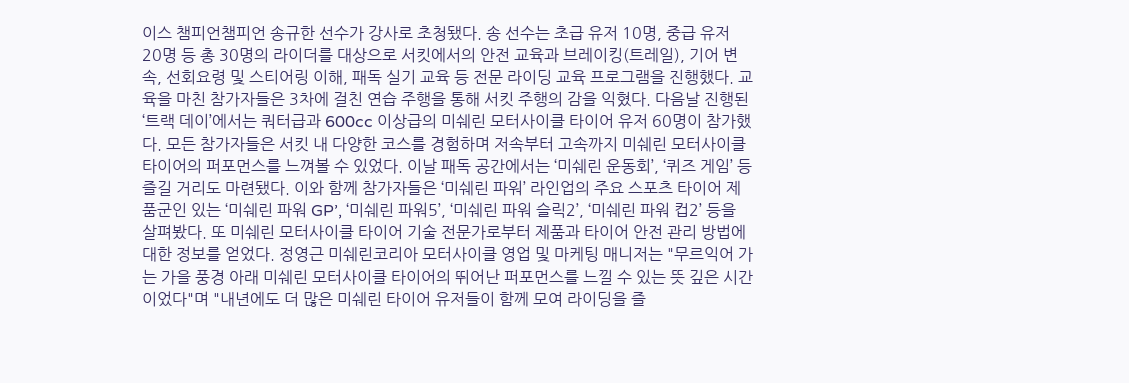이스 챔피언챔피언 송규한 선수가 강사로 초청됐다. 송 선수는 초급 유저 10명, 중급 유저 20명 등 총 30명의 라이더를 대상으로 서킷에서의 안전 교육과 브레이킹(트레일), 기어 변속, 선회요령 및 스티어링 이해, 패독 실기 교육 등 전문 라이딩 교육 프로그램을 진행했다. 교육을 마친 참가자들은 3차에 걸친 연습 주행을 통해 서킷 주행의 감을 익혔다. 다음날 진행된 ‘트랙 데이’에서는 쿼터급과 600cc 이상급의 미쉐린 모터사이클 타이어 유저 60명이 참가했다. 모든 참가자들은 서킷 내 다양한 코스를 경험하며 저속부터 고속까지 미쉐린 모터사이클 타이어의 퍼포먼스를 느껴볼 수 있었다. 이날 패독 공간에서는 ‘미쉐린 운동회’, ‘퀴즈 게임’ 등 즐길 거리도 마련됐다. 이와 함께 참가자들은 ‘미쉐린 파워’ 라인업의 주요 스포츠 타이어 제품군인 있는 ‘미쉐린 파워 GP’, ‘미쉐린 파워5’, ‘미쉐린 파워 슬릭2’, ‘미쉐린 파워 컵2’ 등을 살펴봤다. 또 미쉐린 모터사이클 타이어 기술 전문가로부터 제품과 타이어 안전 관리 방법에 대한 정보를 얻었다. 정영근 미쉐린코리아 모터사이클 영업 및 마케팅 매니저는 "무르익어 가는 가을 풍경 아래 미쉐린 모터사이클 타이어의 뛰어난 퍼포먼스를 느낄 수 있는 뜻 깊은 시간이었다"며 "내년에도 더 많은 미쉐린 타이어 유저들이 함께 모여 라이딩을 즐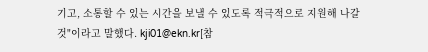기고, 소통할 수 있는 시간을 보낼 수 있도록 적극적으로 지원해 나갈 것"이라고 말했다. kji01@ekn.kr[참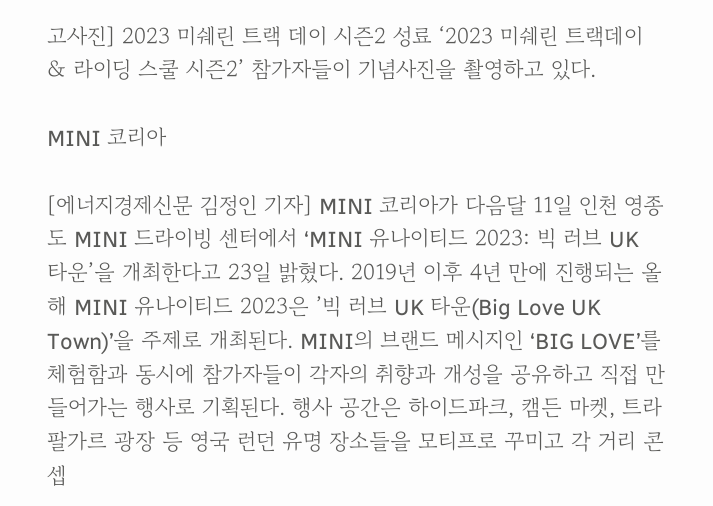고사진] 2023 미쉐린 트랙 데이 시즌2 성료 ‘2023 미쉐린 트랙데이 & 라이딩 스쿨 시즌2’ 참가자들이 기념사진을 촬영하고 있다.

MINI 코리아

[에너지경제신문 김정인 기자] MINI 코리아가 다음달 11일 인천 영종도 MINI 드라이빙 센터에서 ‘MINI 유나이티드 2023: 빅 러브 UK 타운’을 개최한다고 23일 밝혔다. 2019년 이후 4년 만에 진행되는 올해 MINI 유나이티드 2023은 ’빅 러브 UK 타운(Big Love UK Town)’을 주제로 개최된다. MINI의 브랜드 메시지인 ‘BIG LOVE’를 체험함과 동시에 참가자들이 각자의 취향과 개성을 공유하고 직접 만들어가는 행사로 기획된다. 행사 공간은 하이드파크, 캠든 마켓, 트라팔가르 광장 등 영국 런던 유명 장소들을 모티프로 꾸미고 각 거리 콘셉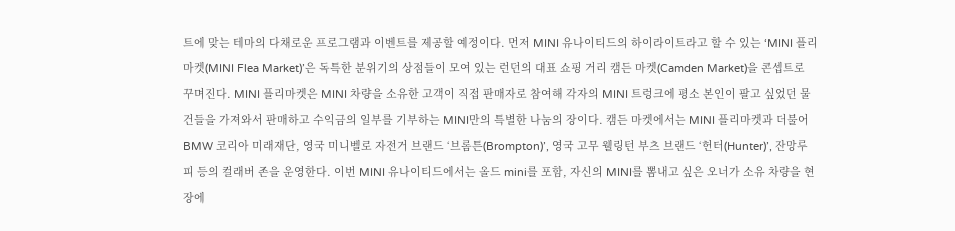트에 맞는 테마의 다채로운 프로그램과 이벤트를 제공할 예정이다. 먼저 MINI 유나이티드의 하이라이트라고 할 수 있는 ‘MINI 플리마켓(MINI Flea Market)’은 독특한 분위기의 상점들이 모여 있는 런던의 대표 쇼핑 거리 캠든 마켓(Camden Market)을 콘셉트로 꾸며진다. MINI 플리마켓은 MINI 차량을 소유한 고객이 직접 판매자로 참여해 각자의 MINI 트렁크에 평소 본인이 팔고 싶었던 물건들을 가져와서 판매하고 수익금의 일부를 기부하는 MINI만의 특별한 나눔의 장이다. 캠든 마켓에서는 MINI 플리마켓과 더불어 BMW 코리아 미래재단, 영국 미니벨로 자전거 브랜드 ‘브롬튼(Brompton)’, 영국 고무 웰링턴 부츠 브랜드 ‘헌터(Hunter)’, 잔망루피 등의 컬래버 존을 운영한다. 이번 MINI 유나이티드에서는 올드 mini를 포함, 자신의 MINI를 뽐내고 싶은 오너가 소유 차량을 현장에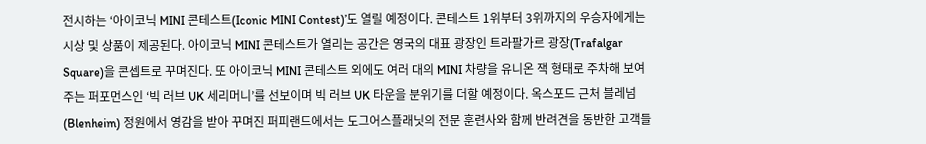전시하는 ‘아이코닉 MINI 콘테스트(Iconic MINI Contest)’도 열릴 예정이다. 콘테스트 1위부터 3위까지의 우승자에게는 시상 및 상품이 제공된다. 아이코닉 MINI 콘테스트가 열리는 공간은 영국의 대표 광장인 트라팔가르 광장(Trafalgar Square)을 콘셉트로 꾸며진다. 또 아이코닉 MINI 콘테스트 외에도 여러 대의 MINI 차량을 유니온 잭 형태로 주차해 보여주는 퍼포먼스인 ‘빅 러브 UK 세리머니’를 선보이며 빅 러브 UK 타운을 분위기를 더할 예정이다. 옥스포드 근처 블레넘(Blenheim) 정원에서 영감을 받아 꾸며진 퍼피랜드에서는 도그어스플래닛의 전문 훈련사와 함께 반려견을 동반한 고객들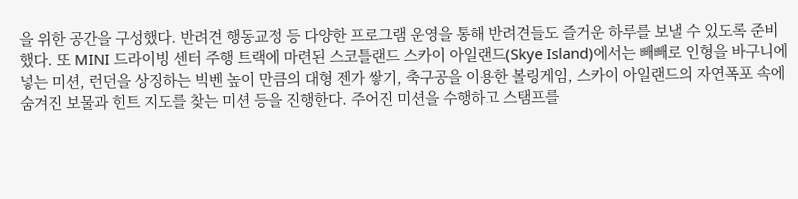을 위한 공간을 구성했다. 반려견 행동교정 등 다양한 프로그램 운영을 통해 반려견들도 즐거운 하루를 보낼 수 있도록 준비했다. 또 MINI 드라이빙 센터 주행 트랙에 마련된 스코틀랜드 스카이 아일랜드(Skye Island)에서는 빼빼로 인형을 바구니에 넣는 미션, 런던을 상징하는 빅벤 높이 만큼의 대형 젠가 쌓기, 축구공을 이용한 볼링게임, 스카이 아일랜드의 자연폭포 속에 숨겨진 보물과 힌트 지도를 찾는 미션 등을 진행한다. 주어진 미션을 수행하고 스탬프를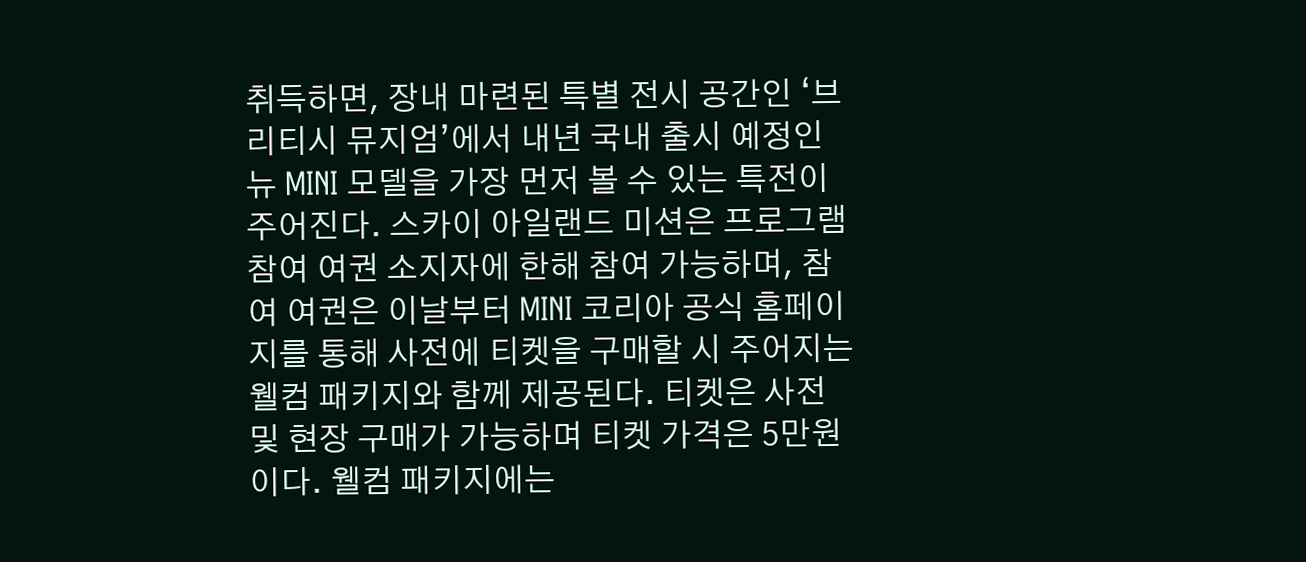취득하면, 장내 마련된 특별 전시 공간인 ‘브리티시 뮤지엄’에서 내년 국내 출시 예정인 뉴 MINI 모델을 가장 먼저 볼 수 있는 특전이 주어진다. 스카이 아일랜드 미션은 프로그램 참여 여권 소지자에 한해 참여 가능하며, 참여 여권은 이날부터 MINI 코리아 공식 홈페이지를 통해 사전에 티켓을 구매할 시 주어지는 웰컴 패키지와 함께 제공된다. 티켓은 사전 및 현장 구매가 가능하며 티켓 가격은 5만원이다. 웰컴 패키지에는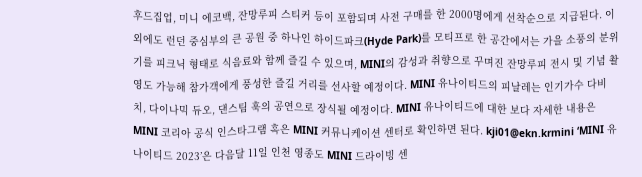후드집업, 미니 에코백, 잔망루피 스티커 등이 포함되며 사전 구매를 한 2000명에게 선착순으로 지급된다. 이외에도 런던 중심부의 큰 공원 중 하나인 하이드파크(Hyde Park)를 모티프로 한 공간에서는 가을 소풍의 분위기를 피크닉 형태로 식음료와 함께 즐길 수 있으며, MINI의 감성과 취향으로 꾸며진 잔망루피 전시 및 기념 촬영도 가능해 참가객에게 풍성한 즐길 거리를 선사할 예정이다. MINI 유나이티드의 피날레는 인기가수 다비치, 다이나믹 듀오, 댄스팀 훅의 공연으로 장식될 예정이다. MINI 유나이티드에 대한 보다 자세한 내용은 MINI 코리아 공식 인스타그램 혹은 MINI 커뮤니케이션 센터로 확인하면 된다. kji01@ekn.krmini ‘MINI 유나이티드 2023’은 다음달 11일 인천 영종도 MINI 드라이빙 센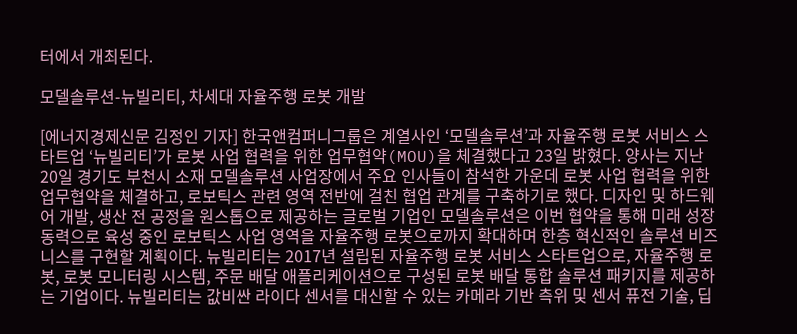터에서 개최된다.

모델솔루션-뉴빌리티, 차세대 자율주행 로봇 개발

[에너지경제신문 김정인 기자] 한국앤컴퍼니그룹은 계열사인 ‘모델솔루션’과 자율주행 로봇 서비스 스타트업 ‘뉴빌리티’가 로봇 사업 협력을 위한 업무협약(MOU)을 체결했다고 23일 밝혔다. 양사는 지난 20일 경기도 부천시 소재 모델솔루션 사업장에서 주요 인사들이 참석한 가운데 로봇 사업 협력을 위한 업무협약을 체결하고, 로보틱스 관련 영역 전반에 걸친 협업 관계를 구축하기로 했다. 디자인 및 하드웨어 개발, 생산 전 공정을 원스톱으로 제공하는 글로벌 기업인 모델솔루션은 이번 협약을 통해 미래 성장동력으로 육성 중인 로보틱스 사업 영역을 자율주행 로봇으로까지 확대하며 한층 혁신적인 솔루션 비즈니스를 구현할 계획이다. 뉴빌리티는 2017년 설립된 자율주행 로봇 서비스 스타트업으로, 자율주행 로봇, 로봇 모니터링 시스템, 주문 배달 애플리케이션으로 구성된 로봇 배달 통합 솔루션 패키지를 제공하는 기업이다. 뉴빌리티는 값비싼 라이다 센서를 대신할 수 있는 카메라 기반 측위 및 센서 퓨전 기술, 딥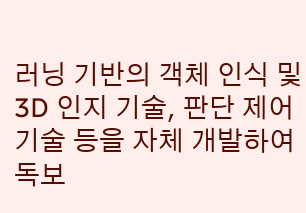러닝 기반의 객체 인식 및 3D 인지 기술, 판단 제어 기술 등을 자체 개발하여 독보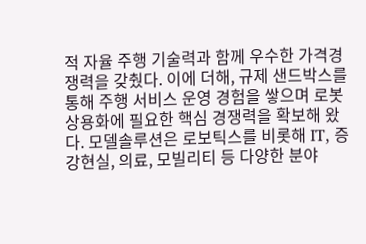적 자율 주행 기술력과 함께 우수한 가격경쟁력을 갖췄다. 이에 더해, 규제 샌드박스를 통해 주행 서비스 운영 경험을 쌓으며 로봇 상용화에 필요한 핵심 경쟁력을 확보해 왔다. 모델솔루션은 로보틱스를 비롯해 IT, 증강현실, 의료, 모빌리티 등 다양한 분야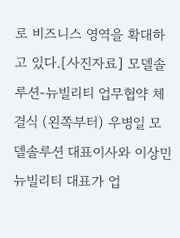로 비즈니스 영역을 확대하고 있다.[사진자료] 모델솔루션-뉴빌리티 업무협약 체결식 (왼쪽부터) 우병일 모델솔루션 대표이사와 이상민 뉴빌리티 대표가 업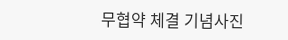무협약 체결 기념사진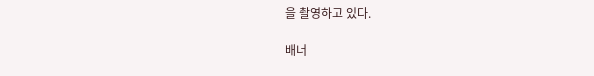을 촬영하고 있다.

배너